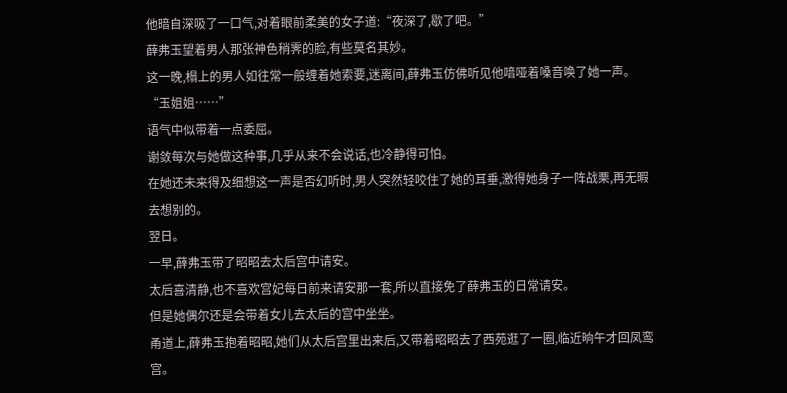他暗自深吸了一口气,对着眼前柔美的女子道:“夜深了,歇了吧。”
薛弗玉望着男人那张神色稍霁的脸,有些莫名其妙。
这一晚,榻上的男人如往常一般缠着她索要,迷离间,薛弗玉仿佛听见他喑哑着嗓音唤了她一声。
“玉姐姐……”
语气中似带着一点委屈。
谢敛每次与她做这种事,几乎从来不会说话,也冷静得可怕。
在她还未来得及细想这一声是否幻听时,男人突然轻咬住了她的耳垂,激得她身子一阵战栗,再无暇去想别的。
翌日。
一早,薛弗玉带了昭昭去太后宫中请安。
太后喜清静,也不喜欢宫妃每日前来请安那一套,所以直接免了薛弗玉的日常请安。
但是她偶尔还是会带着女儿去太后的宫中坐坐。
甬道上,薛弗玉抱着昭昭,她们从太后宫里出来后,又带着昭昭去了西苑逛了一圈,临近晌午才回凤鸾宫。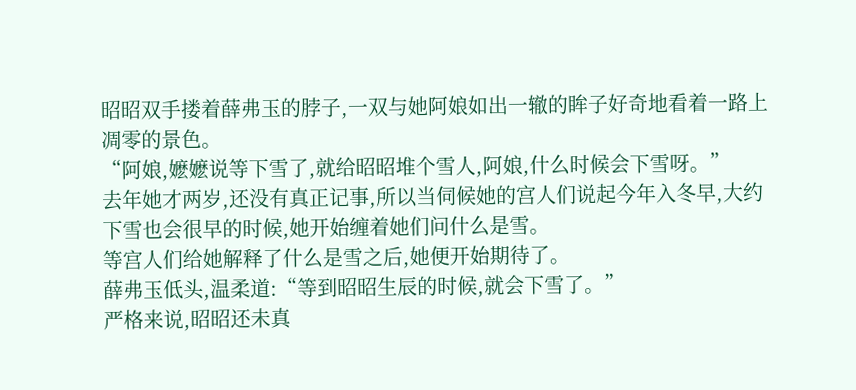昭昭双手搂着薛弗玉的脖子,一双与她阿娘如出一辙的眸子好奇地看着一路上凋零的景色。
“阿娘,嬷嬷说等下雪了,就给昭昭堆个雪人,阿娘,什么时候会下雪呀。”
去年她才两岁,还没有真正记事,所以当伺候她的宫人们说起今年入冬早,大约下雪也会很早的时候,她开始缠着她们问什么是雪。
等宫人们给她解释了什么是雪之后,她便开始期待了。
薛弗玉低头,温柔道:“等到昭昭生辰的时候,就会下雪了。”
严格来说,昭昭还未真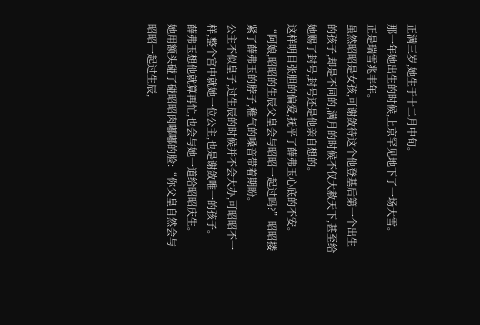正满三岁,她生于十二月中旬。
那一年她出生的时候,上京罕见地下了一场大雪。
正是瑞雪兆丰年。
虽然昭昭是女孩,可谢敛待这个他登基后第一个出生的孩子,却是不同的,满月的时候不仅大赦天下,甚至给她赐了封号,封号还是他亲自想的。
这样明目张胆的偏爱,抚平了薛弗玉心底的不安。
“阿娘,昭昭的生辰父皇会与昭昭一起过吗?”昭昭搂紧了薛弗玉的脖子,稚气的嗓音带着期盼。
公主不似皇子,过生辰的时候并不会大办,可昭昭不一样,整个宫中就她一位公主,也是谢敛唯一的孩子。
薛弗玉想他就算再忙,也会与她一道给昭昭庆生。
她用额头碰了碰昭昭肉嘟嘟的脸:“你父皇自然会与昭昭一起过生辰,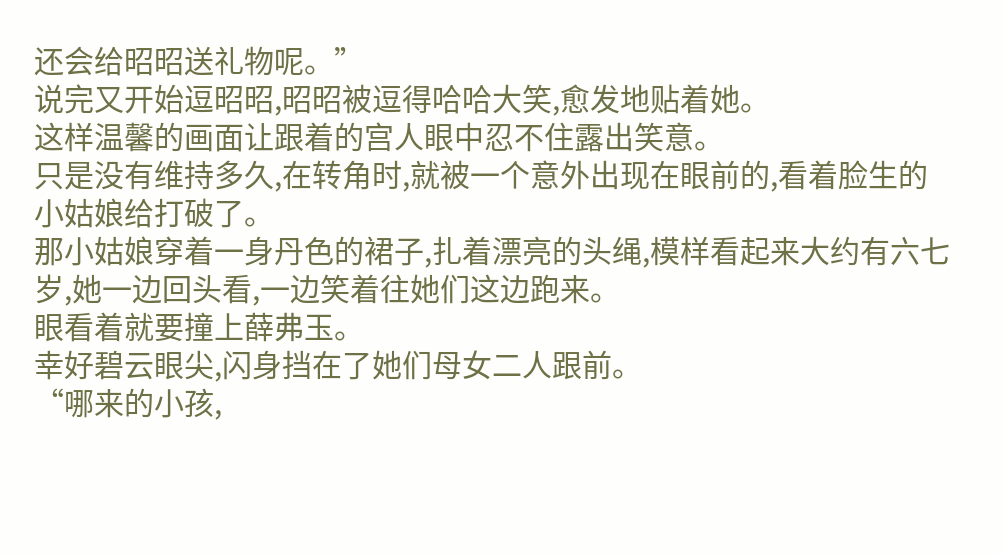还会给昭昭送礼物呢。”
说完又开始逗昭昭,昭昭被逗得哈哈大笑,愈发地贴着她。
这样温馨的画面让跟着的宫人眼中忍不住露出笑意。
只是没有维持多久,在转角时,就被一个意外出现在眼前的,看着脸生的小姑娘给打破了。
那小姑娘穿着一身丹色的裙子,扎着漂亮的头绳,模样看起来大约有六七岁,她一边回头看,一边笑着往她们这边跑来。
眼看着就要撞上薛弗玉。
幸好碧云眼尖,闪身挡在了她们母女二人跟前。
“哪来的小孩,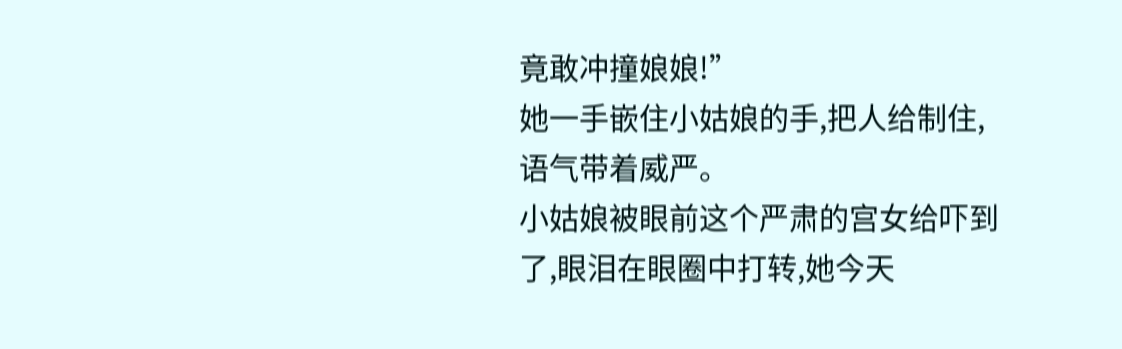竟敢冲撞娘娘!”
她一手嵌住小姑娘的手,把人给制住,语气带着威严。
小姑娘被眼前这个严肃的宫女给吓到了,眼泪在眼圈中打转,她今天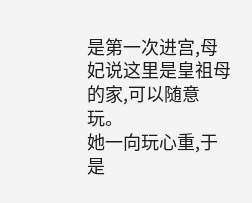是第一次进宫,母妃说这里是皇祖母的家,可以随意玩。
她一向玩心重,于是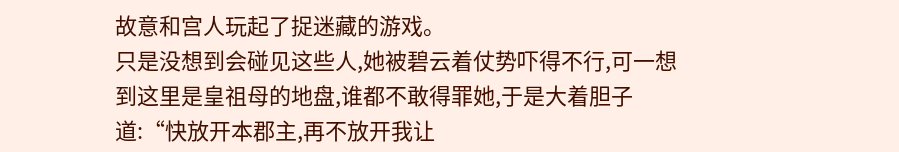故意和宫人玩起了捉迷藏的游戏。
只是没想到会碰见这些人,她被碧云着仗势吓得不行,可一想到这里是皇祖母的地盘,谁都不敢得罪她,于是大着胆子道:“快放开本郡主,再不放开我让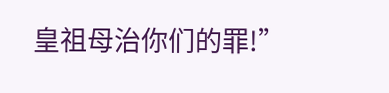皇祖母治你们的罪!”